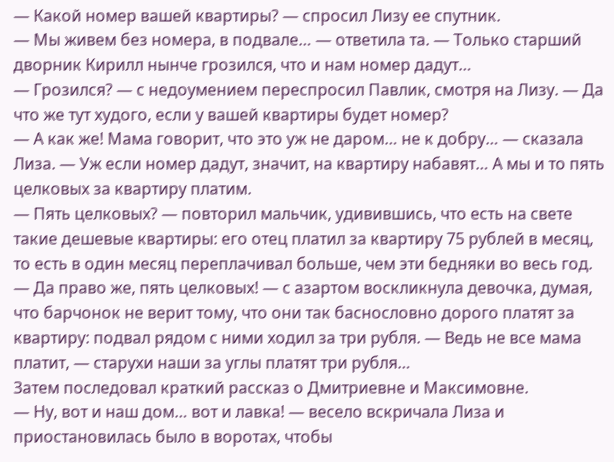— Какой номер вашей квартиры? — спросил Лизу ее спутник.
— Мы живем без номера, в подвале… — ответила та. — Только старший дворник Кирилл нынче грозился, что и нам номер дадут…
— Грозился? — с недоумением переспросил Павлик, смотря на Лизу. — Да что же тут худого, если у вашей квартиры будет номер?
— А как же! Мама говорит, что это уж не даром… не к добру… — сказала Лиза. — Уж если номер дадут, значит, на квартиру набавят… А мы и то пять целковых за квартиру платим.
— Пять целковых? — повторил мальчик, удивившись, что есть на свете такие дешевые квартиры: его отец платил за квартиру 75 рублей в месяц, то есть в один месяц переплачивал больше, чем эти бедняки во весь год.
— Да право же, пять целковых! — с азартом воскликнула девочка, думая, что барчонок не верит тому, что они так баснословно дорого платят за квартиру: подвал рядом с ними ходил за три рубля. — Ведь не все мама платит, — старухи наши за углы платят три рубля…
Затем последовал краткий рассказ о Дмитриевне и Максимовне.
— Ну, вот и наш дом… вот и лавка! — весело вскричала Лиза и приостановилась было в воротах, чтобы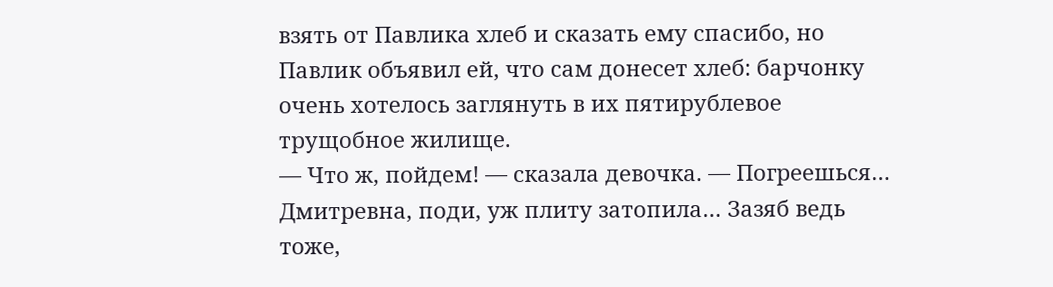взять от Павлика хлеб и сказать ему спасибо, но Павлик объявил ей, что сам донесет хлеб: барчонку очень хотелось заглянуть в их пятирублевое трущобное жилище.
— Что ж, пойдем! — сказала девочка. — Погреешься… Дмитревна, поди, уж плиту затопила… Зазяб ведь тоже,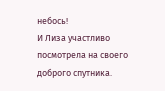небось!
И Лиза участливо посмотрела на своего доброго спутника.